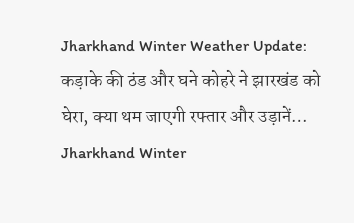Jharkhand Winter Weather Update: कड़ाके की ठंड और घने कोहरे ने झारखंड को घेरा, क्या थम जाएगी रफ्तार और उड़ानें…
Jharkhand Winter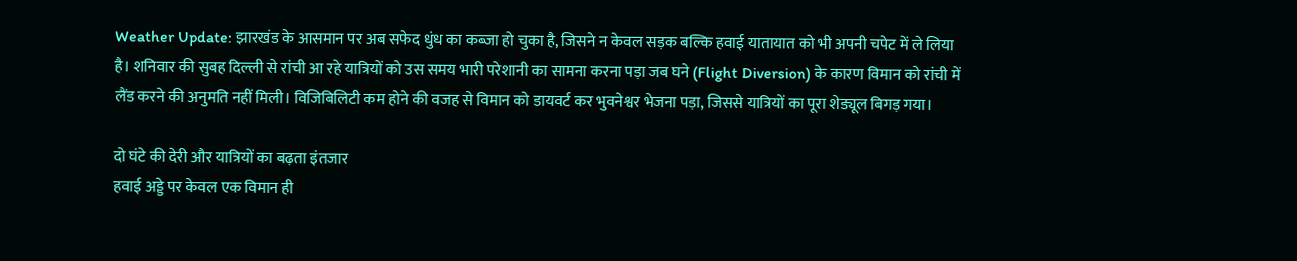Weather Update: झारखंड के आसमान पर अब सफेद धुंध का कब्जा हो चुका है, जिसने न केवल सड़क बल्कि हवाई यातायात को भी अपनी चपेट में ले लिया है। शनिवार की सुबह दिल्ली से रांची आ रहे यात्रियों को उस समय भारी परेशानी का सामना करना पड़ा जब घने (Flight Diversion) के कारण विमान को रांची में लैंड करने की अनुमति नहीं मिली। विजिबिलिटी कम होने की वजह से विमान को डायवर्ट कर भुवनेश्वर भेजना पड़ा, जिससे यात्रियों का पूरा शेड्यूल बिगड़ गया।

दो घंटे की देरी और यात्रियों का बढ़ता इंतजार
हवाई अड्डे पर केवल एक विमान ही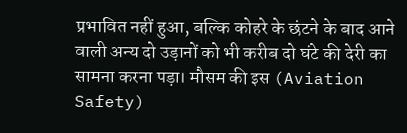प्रभावित नहीं हुआ, बल्कि कोहरे के छंटने के बाद आने वाली अन्य दो उड़ानों को भी करीब दो घंटे की देरी का सामना करना पड़ा। मौसम की इस (Aviation Safety)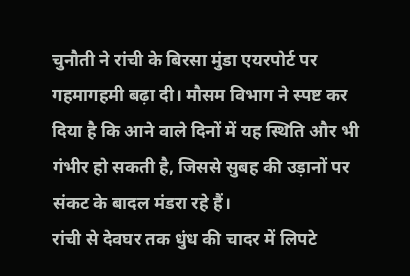चुनौती ने रांची के बिरसा मुंडा एयरपोर्ट पर गहमागहमी बढ़ा दी। मौसम विभाग ने स्पष्ट कर दिया है कि आने वाले दिनों में यह स्थिति और भी गंभीर हो सकती है, जिससे सुबह की उड़ानों पर संकट के बादल मंडरा रहे हैं।
रांची से देवघर तक धुंध की चादर में लिपटे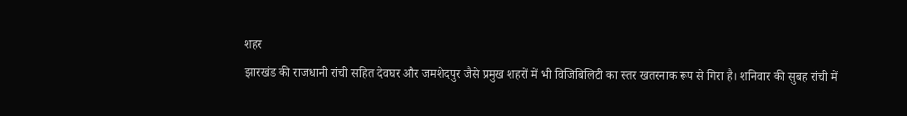शहर
झारखंड की राजधानी रांची सहित देवघर और जमशेदपुर जैसे प्रमुख शहरों में भी विजिबिलिटी का स्तर खतरनाक रूप से गिरा है। शनिवार की सुबह रांची में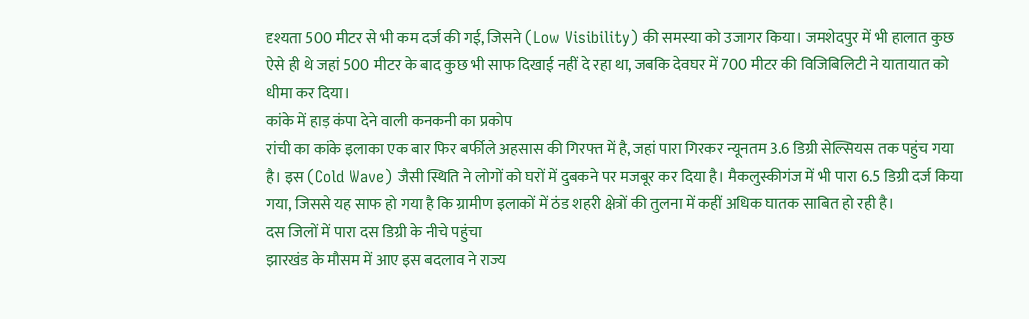दृश्यता 500 मीटर से भी कम दर्ज की गई, जिसने (Low Visibility) की समस्या को उजागर किया। जमशेदपुर में भी हालात कुछ ऐसे ही थे जहां 500 मीटर के बाद कुछ भी साफ दिखाई नहीं दे रहा था, जबकि देवघर में 700 मीटर की विजिबिलिटी ने यातायात को धीमा कर दिया।
कांके में हाड़ कंपा देने वाली कनकनी का प्रकोप
रांची का कांके इलाका एक बार फिर बर्फीले अहसास की गिरफ्त में है, जहां पारा गिरकर न्यूनतम 3.6 डिग्री सेल्सियस तक पहुंच गया है। इस (Cold Wave) जैसी स्थिति ने लोगों को घरों में दुबकने पर मजबूर कर दिया है। मैकलुस्कीगंज में भी पारा 6.5 डिग्री दर्ज किया गया, जिससे यह साफ हो गया है कि ग्रामीण इलाकों में ठंड शहरी क्षेत्रों की तुलना में कहीं अधिक घातक साबित हो रही है।
दस जिलों में पारा दस डिग्री के नीचे पहुंचा
झारखंड के मौसम में आए इस बदलाव ने राज्य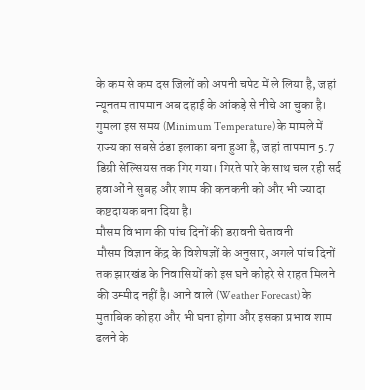के कम से कम दस जिलों को अपनी चपेट में ले लिया है, जहां न्यूनतम तापमान अब दहाई के आंकड़े से नीचे आ चुका है। गुमला इस समय (Minimum Temperature) के मामले में राज्य का सबसे ठंडा इलाका बना हुआ है, जहां तापमान 5.7 डिग्री सेल्सियस तक गिर गया। गिरते पारे के साथ चल रही सर्द हवाओं ने सुबह और शाम की कनकनी को और भी ज्यादा कष्टदायक बना दिया है।
मौसम विभाग की पांच दिनों की डरावनी चेतावनी
मौसम विज्ञान केंद्र के विशेषज्ञों के अनुसार, अगले पांच दिनों तक झारखंड के निवासियों को इस घने कोहरे से राहत मिलने की उम्मीद नहीं है। आने वाले (Weather Forecast) के मुताबिक कोहरा और भी घना होगा और इसका प्रभाव शाम ढलने के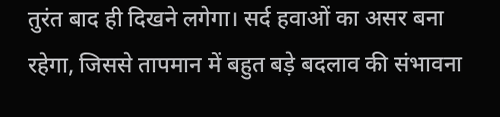तुरंत बाद ही दिखने लगेगा। सर्द हवाओं का असर बना रहेगा, जिससे तापमान में बहुत बड़े बदलाव की संभावना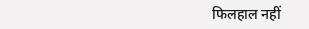फिलहाल नहीं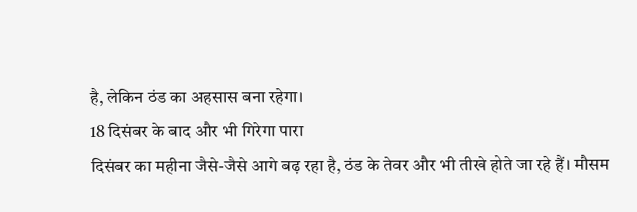है, लेकिन ठंड का अहसास बना रहेगा।
18 दिसंबर के बाद और भी गिरेगा पारा
दिसंबर का महीना जैसे-जैसे आगे बढ़ रहा है, ठंड के तेवर और भी तीखे होते जा रहे हैं। मौसम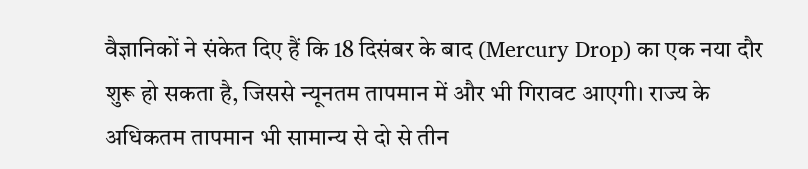वैज्ञानिकों ने संकेत दिए हैं कि 18 दिसंबर के बाद (Mercury Drop) का एक नया दौर शुरू हो सकता है, जिससे न्यूनतम तापमान में और भी गिरावट आएगी। राज्य के अधिकतम तापमान भी सामान्य से दो से तीन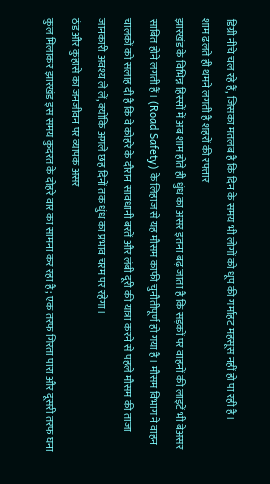डिग्री नीचे चल रहे हैं, जिसका मतलब है कि दिन के समय भी लोगों को धूप की गर्माहट महसूस नहीं हो पा रही है।
शाम ढलते ही थमने लगती है शहरों की रफ्तार
झारखंड के विभिन्न हिस्सों में अब शाम होते ही धुंध का असर इतना बढ़ जाता है कि सड़कों पर वाहनों की लाइटें भी बेअसर साबित होने लगती हैं। (Road Safety) के लिहाज से यह मौसम काफी चुनौतीपूर्ण हो गया है। मौसम विभाग ने वाहन चालकों को सलाह दी है कि वे कोहरे के दौरान सावधानी बरतें और लंबी दूरी की यात्रा करने से पहले मौसम की ताजा जानकारी अवश्य ले लें, क्योंकि अगले छह दिनों तक धुंध का प्रभाव चरम पर रहेगा।
ठंड और कुहासे का जनजीवन पर व्यापक असर
कुल मिलाकर झारखंड इस समय कुदरत के दोहरे वार का सामना कर रहा है; एक तरफ गिरता पारा और दूसरी तरफ घना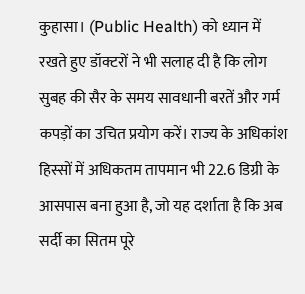कुहासा। (Public Health) को ध्यान में रखते हुए डॉक्टरों ने भी सलाह दी है कि लोग सुबह की सैर के समय सावधानी बरतें और गर्म कपड़ों का उचित प्रयोग करें। राज्य के अधिकांश हिस्सों में अधिकतम तापमान भी 22.6 डिग्री के आसपास बना हुआ है, जो यह दर्शाता है कि अब सर्दी का सितम पूरे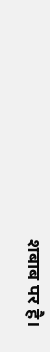शबाब पर है।